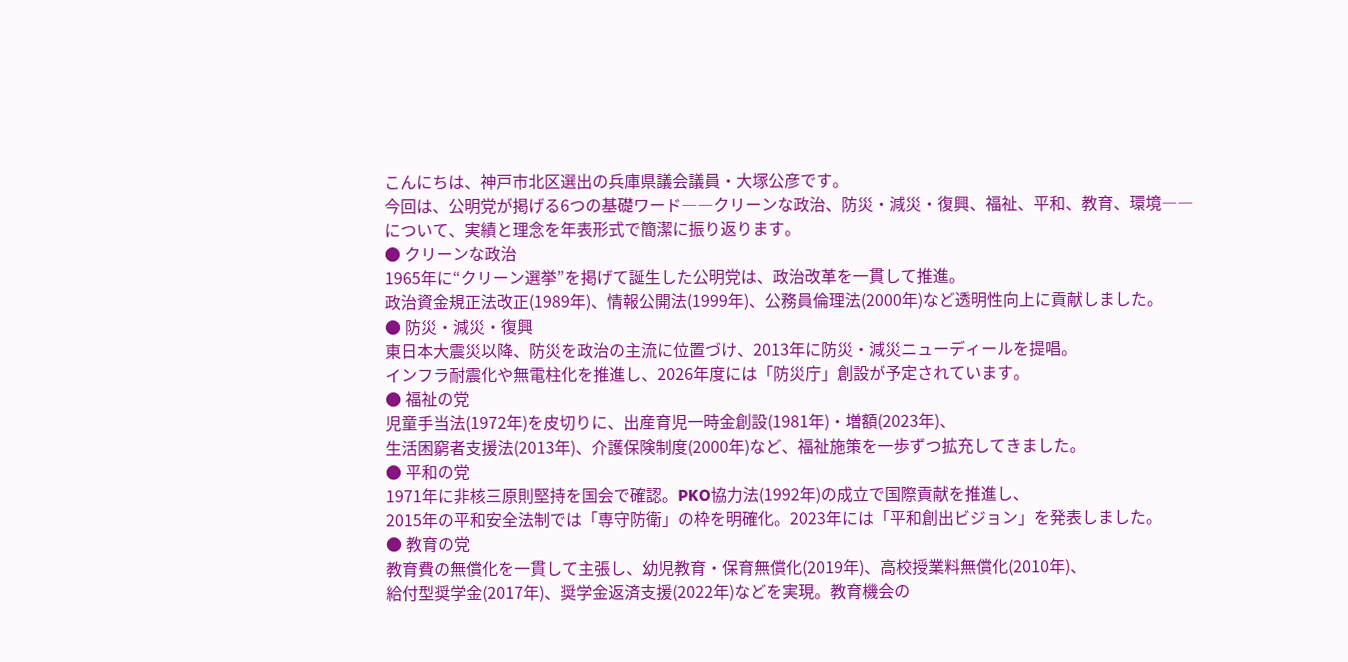こんにちは、神戸市北区選出の兵庫県議会議員・大塚公彦です。
今回は、公明党が掲げる6つの基礎ワード――クリーンな政治、防災・減災・復興、福祉、平和、教育、環境――
について、実績と理念を年表形式で簡潔に振り返ります。
● クリーンな政治
1965年に“クリーン選挙”を掲げて誕生した公明党は、政治改革を一貫して推進。
政治資金規正法改正(1989年)、情報公開法(1999年)、公務員倫理法(2000年)など透明性向上に貢献しました。
● 防災・減災・復興
東日本大震災以降、防災を政治の主流に位置づけ、2013年に防災・減災ニューディールを提唱。
インフラ耐震化や無電柱化を推進し、2026年度には「防災庁」創設が予定されています。
● 福祉の党
児童手当法(1972年)を皮切りに、出産育児一時金創設(1981年)・増額(2023年)、
生活困窮者支援法(2013年)、介護保険制度(2000年)など、福祉施策を一歩ずつ拡充してきました。
● 平和の党
1971年に非核三原則堅持を国会で確認。PKO協力法(1992年)の成立で国際貢献を推進し、
2015年の平和安全法制では「専守防衛」の枠を明確化。2023年には「平和創出ビジョン」を発表しました。
● 教育の党
教育費の無償化を一貫して主張し、幼児教育・保育無償化(2019年)、高校授業料無償化(2010年)、
給付型奨学金(2017年)、奨学金返済支援(2022年)などを実現。教育機会の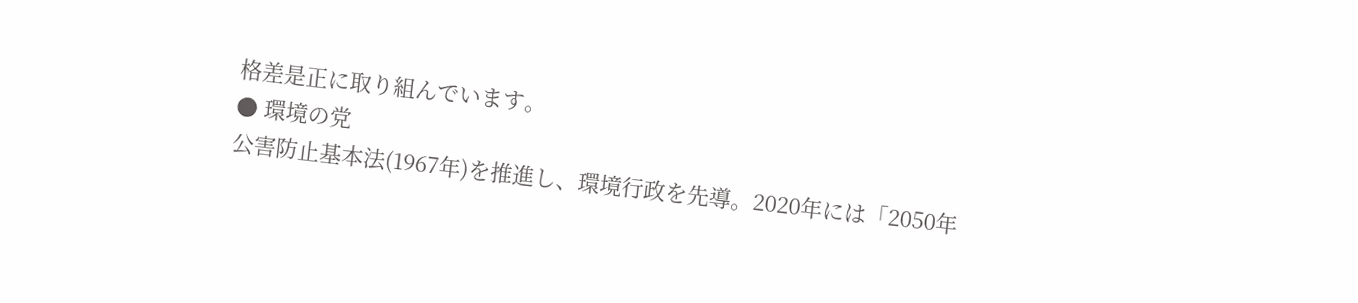格差是正に取り組んでいます。
● 環境の党
公害防止基本法(1967年)を推進し、環境行政を先導。2020年には「2050年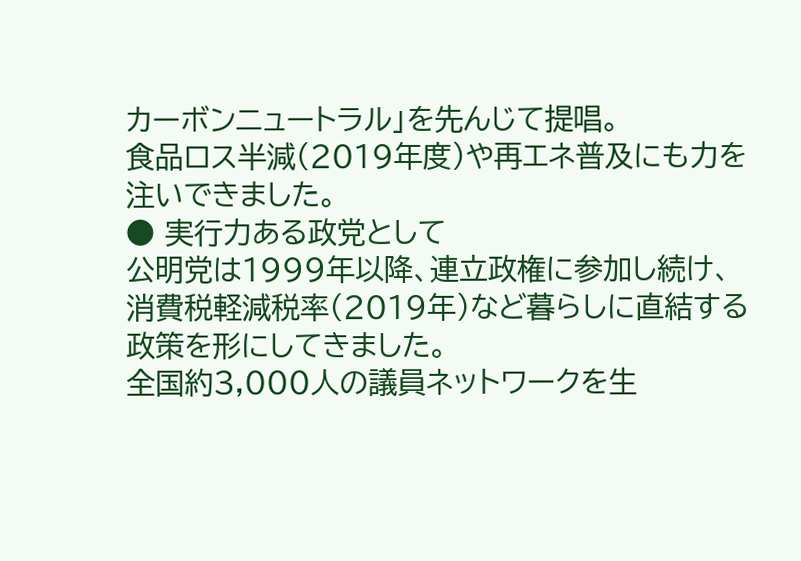カーボンニュートラル」を先んじて提唱。
食品ロス半減(2019年度)や再エネ普及にも力を注いできました。
● 実行力ある政党として
公明党は1999年以降、連立政権に参加し続け、消費税軽減税率(2019年)など暮らしに直結する政策を形にしてきました。
全国約3,000人の議員ネットワークを生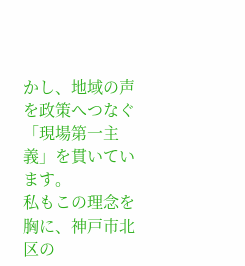かし、地域の声を政策へつなぐ「現場第一主義」を貫いています。
私もこの理念を胸に、神戸市北区の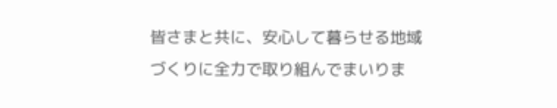皆さまと共に、安心して暮らせる地域づくりに全力で取り組んでまいりま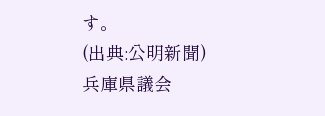す。
(出典:公明新聞)
兵庫県議会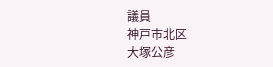議員
神戸市北区
大塚公彦